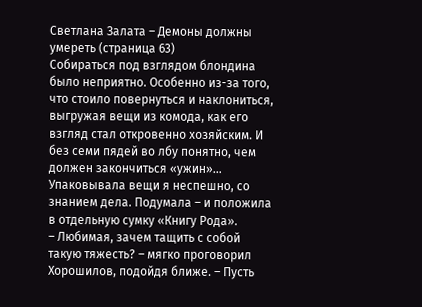Светлана Залата – Демоны должны умереть (страница 63)
Собираться под взглядом блондина было неприятно. Особенно из-за того, что стоило повернуться и наклониться, выгружая вещи из комода, как его взгляд стал откровенно хозяйским. И без семи пядей во лбу понятно, чем должен закончиться «ужин»…
Упаковывала вещи я неспешно, со знанием дела. Подумала – и положила в отдельную сумку «Книгу Рода».
– Любимая, зачем тащить с собой такую тяжесть? – мягко проговорил Хорошилов, подойдя ближе. – Пусть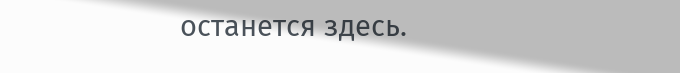останется здесь.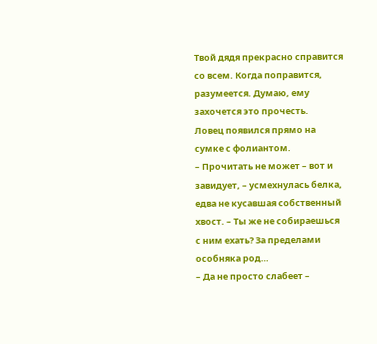Твой дядя прекрасно справится со всем. Когда поправится, разумеется. Думаю, ему захочется это прочесть.
Ловец появился прямо на сумке с фолиантом.
– Прочитать не может – вот и завидует, – усмехнулась белка, едва не кусавшая собственный хвост. – Ты же не собираешься с ним ехать? За пределами особняка род…
– Да не просто слабеет –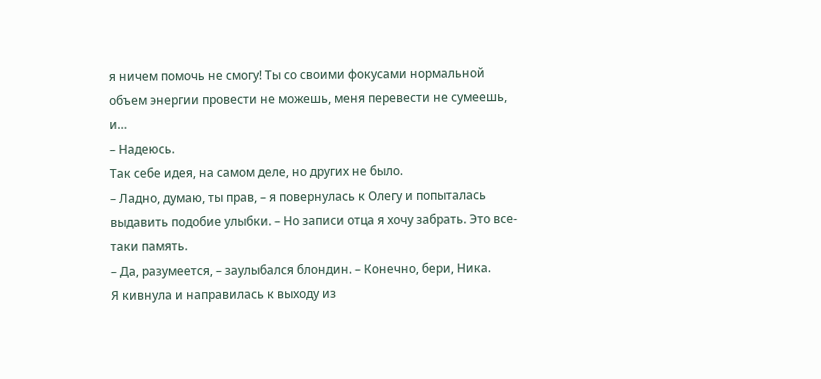я ничем помочь не смогу! Ты со своими фокусами нормальной объем энергии провести не можешь, меня перевести не сумеешь, и…
– Надеюсь.
Так себе идея, на самом деле, но других не было.
– Ладно, думаю, ты прав, – я повернулась к Олегу и попыталась выдавить подобие улыбки. – Но записи отца я хочу забрать. Это все-таки память.
– Да, разумеется, – заулыбался блондин. – Конечно, бери, Ника.
Я кивнула и направилась к выходу из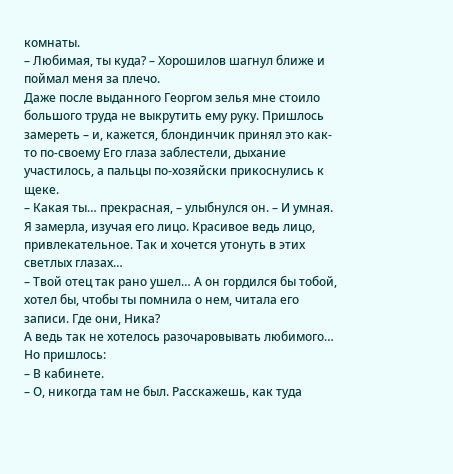комнаты.
– Любимая, ты куда? – Хорошилов шагнул ближе и поймал меня за плечо.
Даже после выданного Георгом зелья мне стоило большого труда не выкрутить ему руку. Пришлось замереть – и, кажется, блондинчик принял это как-то по-своему Его глаза заблестели, дыхание участилось, а пальцы по-хозяйски прикоснулись к щеке.
– Какая ты… прекрасная, – улыбнулся он. – И умная.
Я замерла, изучая его лицо. Красивое ведь лицо, привлекательное. Так и хочется утонуть в этих светлых глазах…
– Твой отец так рано ушел… А он гордился бы тобой, хотел бы, чтобы ты помнила о нем, читала его записи. Где они, Ника?
А ведь так не хотелось разочаровывать любимого… Но пришлось:
– В кабинете.
– О, никогда там не был. Расскажешь, как туда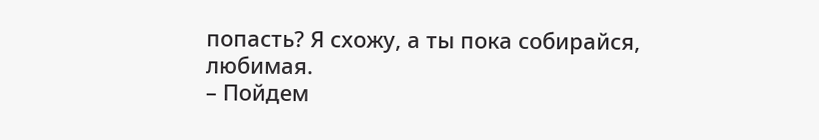попасть? Я схожу, а ты пока собирайся, любимая.
– Пойдем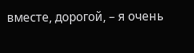вместе, дорогой, – я очень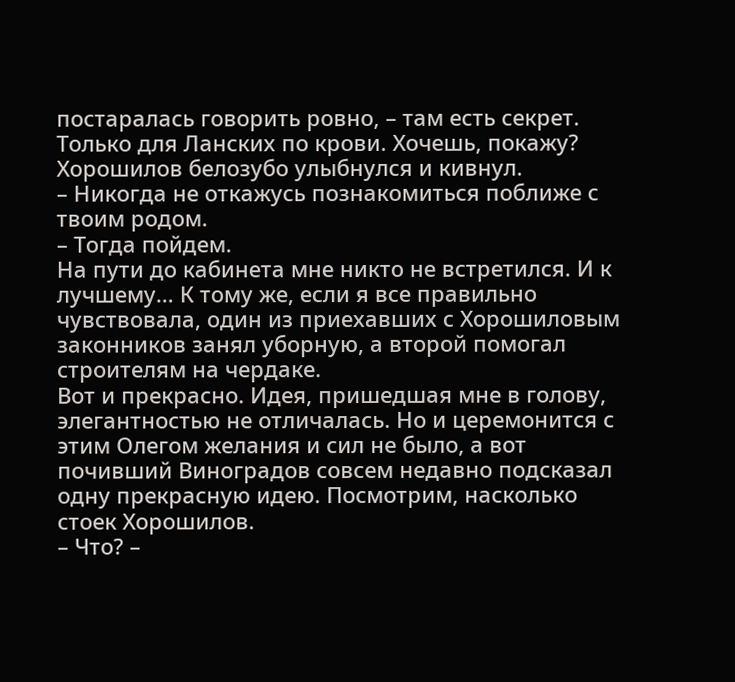постаралась говорить ровно, – там есть секрет. Только для Ланских по крови. Хочешь, покажу?
Хорошилов белозубо улыбнулся и кивнул.
– Никогда не откажусь познакомиться поближе с твоим родом.
– Тогда пойдем.
На пути до кабинета мне никто не встретился. И к лучшему… К тому же, если я все правильно чувствовала, один из приехавших с Хорошиловым законников занял уборную, а второй помогал строителям на чердаке.
Вот и прекрасно. Идея, пришедшая мне в голову, элегантностью не отличалась. Но и церемонится с этим Олегом желания и сил не было, а вот почивший Виноградов совсем недавно подсказал одну прекрасную идею. Посмотрим, насколько стоек Хорошилов.
– Что? –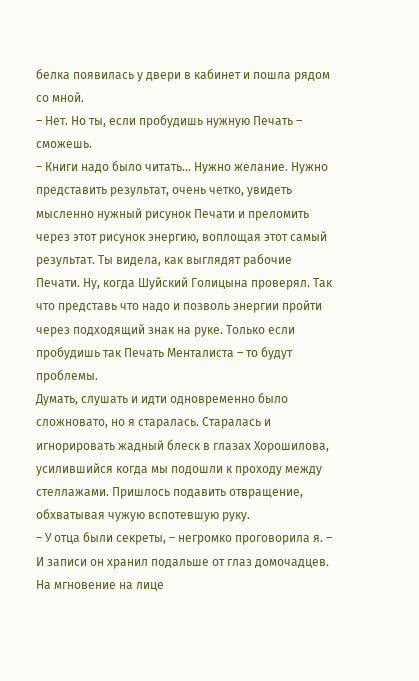белка появилась у двери в кабинет и пошла рядом со мной.
– Нет. Но ты, если пробудишь нужную Печать – сможешь.
– Книги надо было читать… Нужно желание. Нужно представить результат, очень четко, увидеть мысленно нужный рисунок Печати и преломить через этот рисунок энергию, воплощая этот самый результат. Ты видела, как выглядят рабочие Печати. Ну, когда Шуйский Голицына проверял. Так что представь что надо и позволь энергии пройти через подходящий знак на руке. Только если пробудишь так Печать Менталиста – то будут проблемы.
Думать, слушать и идти одновременно было сложновато, но я старалась. Старалась и игнорировать жадный блеск в глазах Хорошилова, усилившийся когда мы подошли к проходу между стеллажами. Пришлось подавить отвращение, обхватывая чужую вспотевшую руку.
– У отца были секреты, – негромко проговорила я. – И записи он хранил подальше от глаз домочадцев.
На мгновение на лице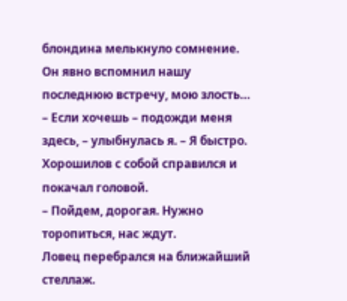блондина мелькнуло сомнение. Он явно вспомнил нашу последнюю встречу, мою злость…
– Если хочешь – подожди меня здесь, – улыбнулась я. – Я быстро.
Хорошилов с собой справился и покачал головой.
– Пойдем, дорогая. Нужно торопиться, нас ждут.
Ловец перебрался на ближайший стеллаж.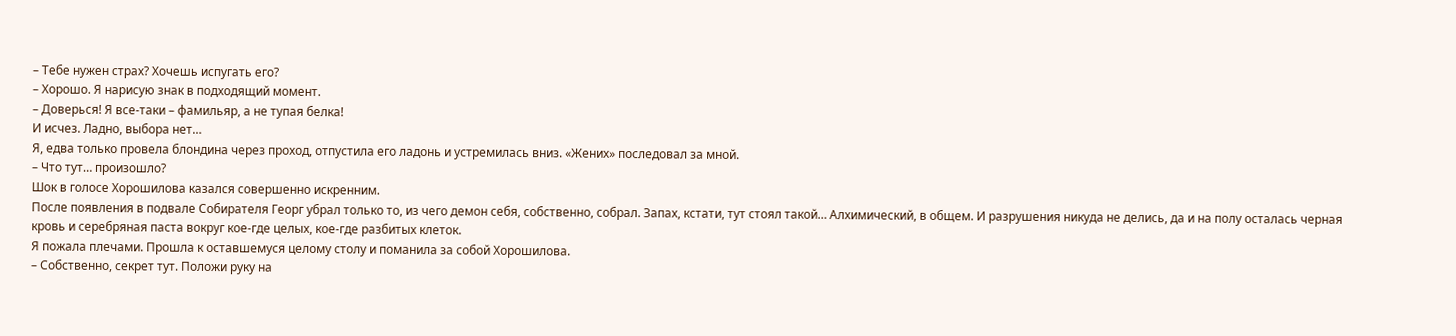– Тебе нужен страх? Хочешь испугать его?
– Хорошо. Я нарисую знак в подходящий момент.
– Доверься! Я все-таки – фамильяр, а не тупая белка!
И исчез. Ладно, выбора нет…
Я, едва только провела блондина через проход, отпустила его ладонь и устремилась вниз. «Жених» последовал за мной.
– Что тут… произошло?
Шок в голосе Хорошилова казался совершенно искренним.
После появления в подвале Собирателя Георг убрал только то, из чего демон себя, собственно, собрал. Запах, кстати, тут стоял такой… Алхимический, в общем. И разрушения никуда не делись, да и на полу осталась черная кровь и серебряная паста вокруг кое-где целых, кое-где разбитых клеток.
Я пожала плечами. Прошла к оставшемуся целому столу и поманила за собой Хорошилова.
– Собственно, секрет тут. Положи руку на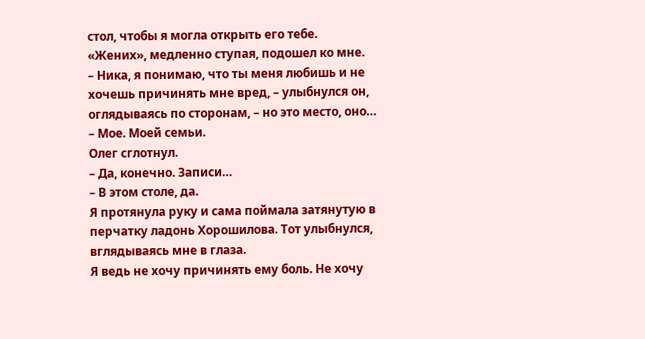стол, чтобы я могла открыть его тебе.
«Жених», медленно ступая, подошел ко мне.
– Ника, я понимаю, что ты меня любишь и не хочешь причинять мне вред, – улыбнулся он, оглядываясь по сторонам, – но это место, оно…
– Мое. Моей семьи.
Олег сглотнул.
– Да, конечно. Записи…
– В этом столе, да.
Я протянула руку и сама поймала затянутую в перчатку ладонь Хорошилова. Тот улыбнулся, вглядываясь мне в глаза.
Я ведь не хочу причинять ему боль. Не хочу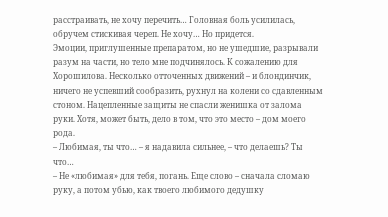расстраивать, не хочу перечить… Головная боль усилилась, обручем стискивая череп. Не хочу… Но придется.
Эмоции, приглушенные препаратом, но не ушедшие, разрывали разум на части, но тело мне подчинялось. К сожалению для Хорошилова. Несколько отточенных движений – и блондинчик, ничего не успевший сообразить, рухнул на колени со сдавленным стоном. Нацепленные защиты не спасли женишка от залома руки. Хотя, может быть, дело в том, что это место – дом моего рода.
– Любимая, ты что… – я надавила сильнее, – что делаешь? Ты что…
– Не «любимая» для тебя, погань. Еще слово – сначала сломаю руку, а потом убью, как твоего любимого дедушку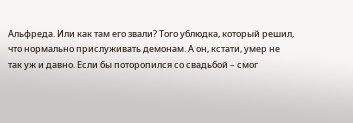Альфреда. Или как там его звали? Того ублюдка, который решил, что нормально прислуживать демонам. А он, кстати, умер не так уж и давно. Если бы поторопился со свадьбой – смог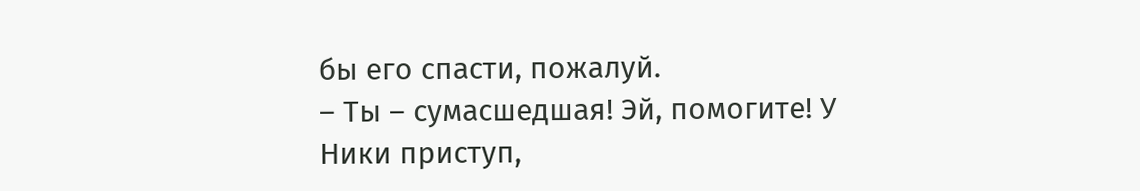бы его спасти, пожалуй.
– Ты – сумасшедшая! Эй, помогите! У Ники приступ,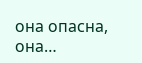она опасна, она…